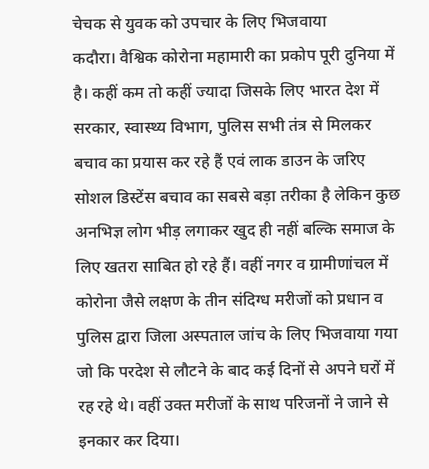चेचक से युवक को उपचार के लिए भिजवाया
कदौरा। वैश्विक कोरोना महामारी का प्रकोप पूरी दुनिया में है। कहीं कम तो कहीं ज्यादा जिसके लिए भारत देश में सरकार, स्वास्थ्य विभाग, पुलिस सभी तंत्र से मिलकर बचाव का प्रयास कर रहे हैं एवं लाक डाउन के जरिए सोशल डिस्टेंस बचाव का सबसे बड़ा तरीका है लेकिन कुछ अनभिज्ञ लोग भीड़ लगाकर खुद ही नहीं बल्कि समाज के लिए खतरा साबित हो रहे हैं। वहीं नगर व ग्रामीणांचल में कोरोना जैसे लक्षण के तीन संदिग्ध मरीजों को प्रधान व पुलिस द्वारा जिला अस्पताल जांच के लिए भिजवाया गया जो कि परदेश से लौटने के बाद कई दिनों से अपने घरों में रह रहे थे। वहीं उक्त मरीजों के साथ परिजनों ने जाने से इनकार कर दिया।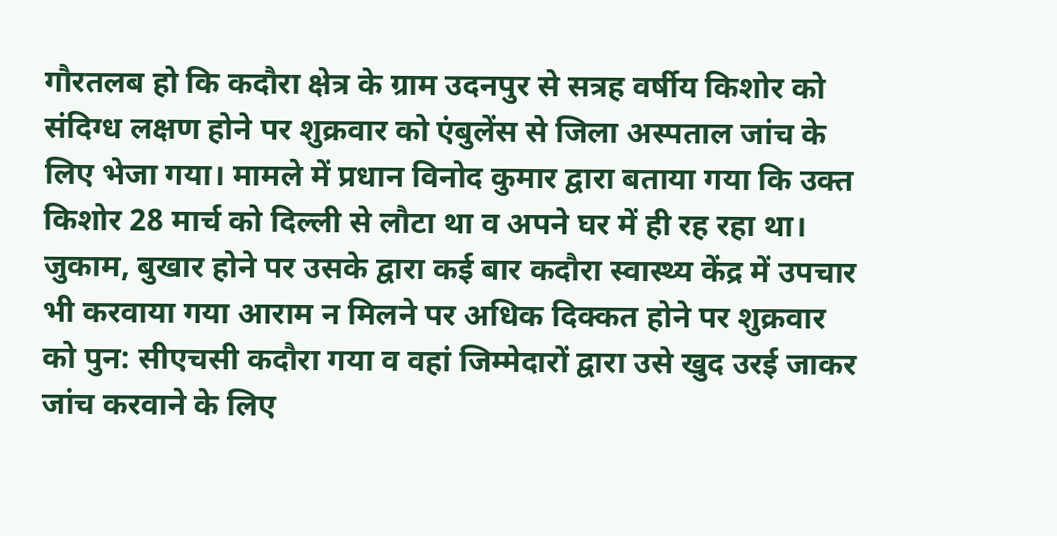गौरतलब हो कि कदौरा क्षेत्र के ग्राम उदनपुर से सत्रह वर्षीय किशोर को संदिग्ध लक्षण होने पर शुक्रवार को एंबुलेंस से जिला अस्पताल जांच के लिए भेजा गया। मामले में प्रधान विनोद कुमार द्वारा बताया गया कि उक्त किशोर 28 मार्च को दिल्ली से लौटा था व अपने घर में ही रह रहा था। जुकाम, बुखार होने पर उसके द्वारा कई बार कदौरा स्वास्थ्य केंद्र में उपचार भी करवाया गया आराम न मिलने पर अधिक दिक्कत होने पर शुक्रवार को पुन: सीएचसी कदौरा गया व वहां जिम्मेदारों द्वारा उसे खुद उरई जाकर जांच करवाने के लिए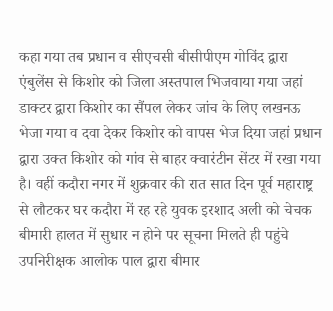कहा गया तब प्रधान व सीएचसी बीसीपीएम गोविंद द्वारा एंबुलेंस से किशोर को जिला अस्तपाल भिजवाया गया जहां डाक्टर द्वारा किशोर का सैंपल लेकर जांच के लिए लखनऊ भेजा गया व दवा देकर किशोर को वापस भेज दिया जहां प्रधान द्वारा उक्त किशोर को गांव से बाहर क्वारंटीन सेंटर में रखा गया है। वहीं कदौरा नगर में शुक्रवार की रात सात दिन पूर्व महाराष्ट्र से लौटकर घर कदौरा में रह रहे युवक इरशाद अली को चेचक बीमारी हालत में सुधार न होने पर सूचना मिलते ही पहुंचे उपनिरीक्षक आलोक पाल द्वारा बीमार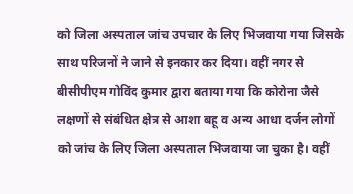को जिला अस्पताल जांच उपचार के लिए भिजवाया गया जिसके साथ परिजनों ने जाने से इनकार कर दिया। वहीं नगर से बीसीपीएम गोविंद कुमार द्वारा बताया गया कि कोरोना जैसे लक्षणों से संबंधित क्षेत्र से आशा बहू व अन्य आधा दर्जन लोगों को जांच के लिए जिला अस्पताल भिजवाया जा चुका है। वहीं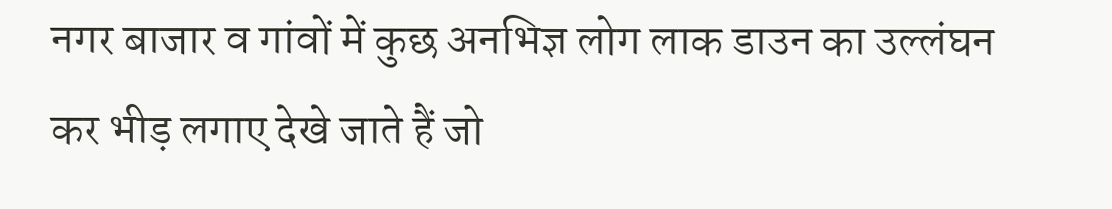नगर बाजार व गांवों में कुछ अनभिज्ञ लोग लाक डाउन का उल्लंघन कर भीड़ लगाए देखे जाते हैं जो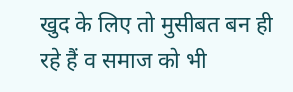खुद के लिए तो मुसीबत बन ही रहे हैं व समाज को भी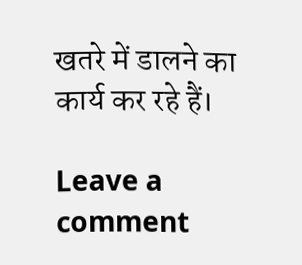खतरे में डालने का कार्य कर रहे हैं।

Leave a comment